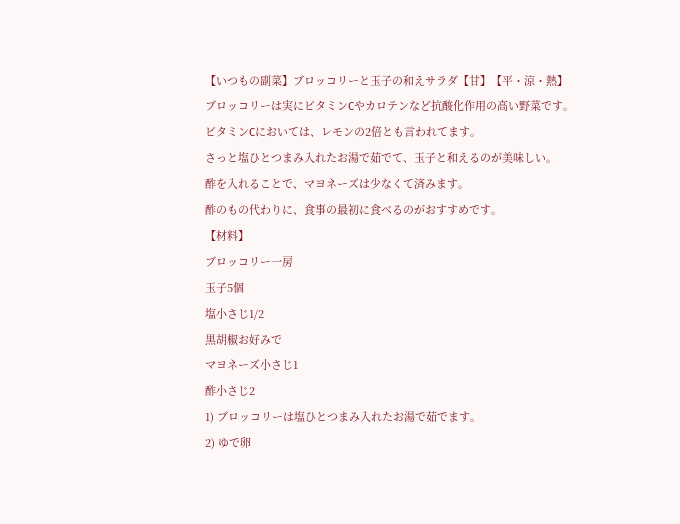【いつもの副菜】ブロッコリーと玉子の和えサラダ【甘】【平・涼・熱】
ブロッコリーは実にビタミンCやカロテンなど抗酸化作用の高い野菜です。
ビタミンCにおいては、レモンの2倍とも言われてます。
さっと塩ひとつまみ入れたお湯で茹でて、玉子と和えるのが美味しい。
酢を入れることで、マヨネーズは少なくて済みます。
酢のもの代わりに、食事の最初に食べるのがおすすめです。
【材料】
ブロッコリー一房
玉子5個
塩小さじ1/2
黒胡椒お好みで
マヨネーズ小さじ1
酢小さじ2
1) ブロッコリーは塩ひとつまみ入れたお湯で茹でます。
2) ゆで卵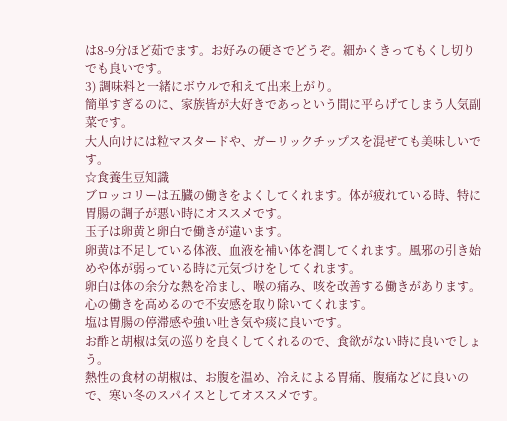は8-9分ほど茹でます。お好みの硬さでどうぞ。細かくきってもくし切りでも良いです。
3) 調味料と一緒にボウルで和えて出来上がり。
簡単すぎるのに、家族皆が大好きであっという間に平らげてしまう人気副菜です。
大人向けには粒マスタードや、ガーリックチップスを混ぜても美味しいです。
☆食養生豆知識
ブロッコリーは五臓の働きをよくしてくれます。体が疲れている時、特に胃腸の調子が悪い時にオススメです。
玉子は卵黄と卵白で働きが違います。
卵黄は不足している体液、血液を補い体を潤してくれます。風邪の引き始めや体が弱っている時に元気づけをしてくれます。
卵白は体の余分な熱を冷まし、喉の痛み、咳を改善する働きがあります。心の働きを高めるので不安感を取り除いてくれます。
塩は胃腸の停滞感や強い吐き気や痰に良いです。
お酢と胡椒は気の巡りを良くしてくれるので、食欲がない時に良いでしょう。
熱性の食材の胡椒は、お腹を温め、冷えによる胃痛、腹痛などに良いので、寒い冬のスパイスとしてオススメです。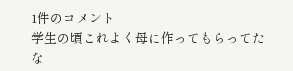1件のコメント
学生の頃これよく母に作ってもらってたな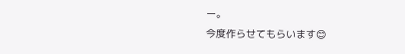ー。
今度作らせてもらいます😊